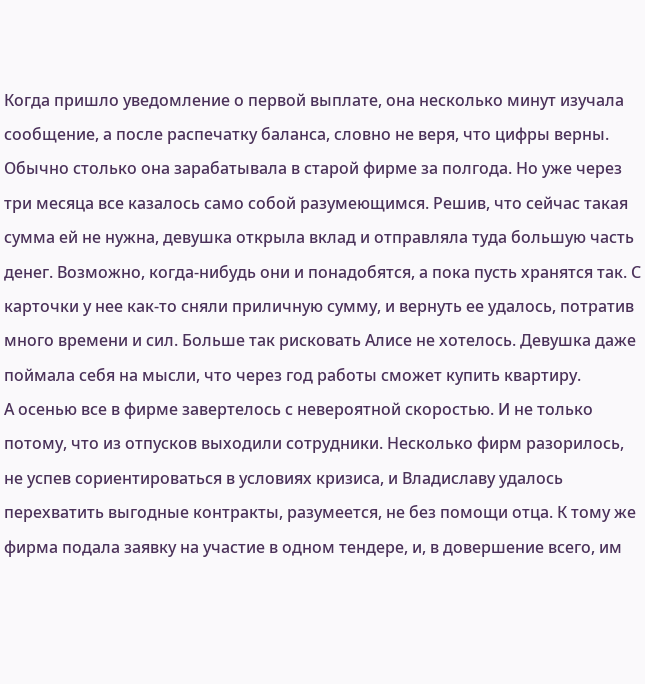Когда пришло уведомление о первой выплате, она несколько минут изучала сообщение, а после распечатку баланса, словно не веря, что цифры верны. Обычно столько она зарабатывала в старой фирме за полгода. Но уже через три месяца все казалось само собой разумеющимся. Решив, что сейчас такая сумма ей не нужна, девушка открыла вклад и отправляла туда большую часть денег. Возможно, когда-нибудь они и понадобятся, а пока пусть хранятся так. С карточки у нее как-то сняли приличную сумму, и вернуть ее удалось, потратив много времени и сил. Больше так рисковать Алисе не хотелось. Девушка даже поймала себя на мысли, что через год работы сможет купить квартиру.
А осенью все в фирме завертелось с невероятной скоростью. И не только потому, что из отпусков выходили сотрудники. Несколько фирм разорилось, не успев сориентироваться в условиях кризиса, и Владиславу удалось перехватить выгодные контракты, разумеется, не без помощи отца. К тому же фирма подала заявку на участие в одном тендере, и, в довершение всего, им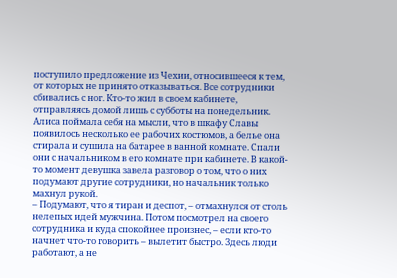поступило предложение из Чехии, относившееся к тем, от которых не принято отказываться. Все сотрудники сбивались с ног. Кто-то жил в своем кабинете, отправляясь домой лишь с субботы на понедельник.
Алиса поймала себя на мысли, что в шкафу Славы появилось несколько ее рабочих костюмов, а белье она стирала и сушила на батарее в ванной комнате. Спали они с начальником в его комнате при кабинете. В какой-то момент девушка завела разговор о том, что о них подумают другие сотрудники, но начальник только махнул рукой.
– Подумают, что я тиран и деспот, – отмахнулся от столь нелепых идей мужчина. Потом посмотрел на своего сотрудника и куда спокойнее произнес, – если кто-то начнет что-то говорить – вылетит быстро. Здесь люди работают, а не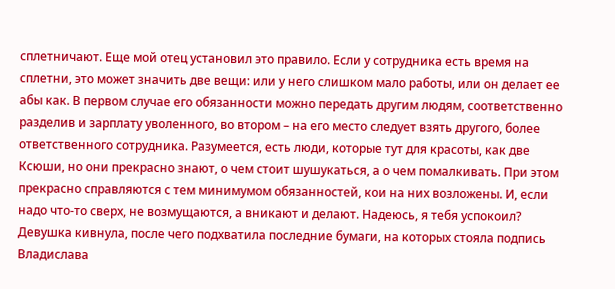сплетничают. Еще мой отец установил это правило. Если у сотрудника есть время на сплетни, это может значить две вещи: или у него слишком мало работы, или он делает ее абы как. В первом случае его обязанности можно передать другим людям, соответственно разделив и зарплату уволенного, во втором – на его место следует взять другого, более ответственного сотрудника. Разумеется, есть люди, которые тут для красоты, как две Ксюши, но они прекрасно знают, о чем стоит шушукаться, а о чем помалкивать. При этом прекрасно справляются с тем минимумом обязанностей, кои на них возложены. И, если надо что-то сверх, не возмущаются, а вникают и делают. Надеюсь, я тебя успокоил?
Девушка кивнула, после чего подхватила последние бумаги, на которых стояла подпись Владислава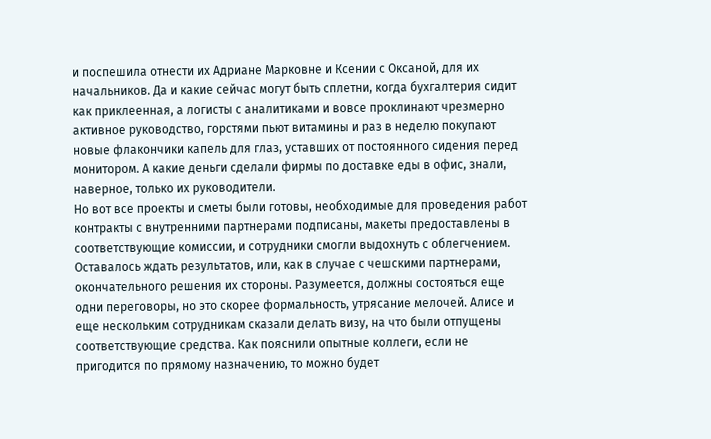и поспешила отнести их Адриане Марковне и Ксении с Оксаной, для их начальников. Да и какие сейчас могут быть сплетни, когда бухгалтерия сидит как приклеенная, а логисты с аналитиками и вовсе проклинают чрезмерно активное руководство, горстями пьют витамины и раз в неделю покупают новые флакончики капель для глаз, уставших от постоянного сидения перед монитором. А какие деньги сделали фирмы по доставке еды в офис, знали, наверное, только их руководители.
Но вот все проекты и сметы были готовы, необходимые для проведения работ контракты с внутренними партнерами подписаны, макеты предоставлены в соответствующие комиссии, и сотрудники смогли выдохнуть с облегчением. Оставалось ждать результатов, или, как в случае с чешскими партнерами, окончательного решения их стороны. Разумеется, должны состояться еще одни переговоры, но это скорее формальность, утрясание мелочей. Алисе и еще нескольким сотрудникам сказали делать визу, на что были отпущены соответствующие средства. Как пояснили опытные коллеги, если не пригодится по прямому назначению, то можно будет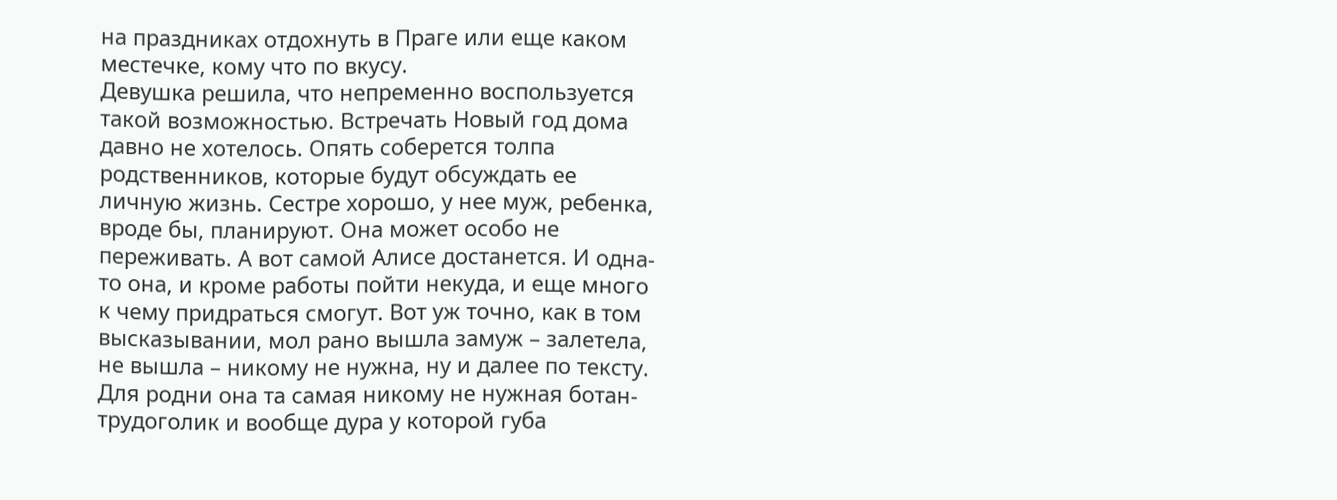на праздниках отдохнуть в Праге или еще каком местечке, кому что по вкусу.
Девушка решила, что непременно воспользуется такой возможностью. Встречать Новый год дома давно не хотелось. Опять соберется толпа родственников, которые будут обсуждать ее личную жизнь. Сестре хорошо, у нее муж, ребенка, вроде бы, планируют. Она может особо не переживать. А вот самой Алисе достанется. И одна-то она, и кроме работы пойти некуда, и еще много к чему придраться смогут. Вот уж точно, как в том высказывании, мол рано вышла замуж – залетела, не вышла – никому не нужна, ну и далее по тексту. Для родни она та самая никому не нужная ботан-трудоголик и вообще дура у которой губа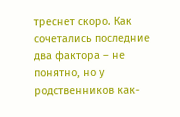треснет скоро. Как сочетались последние два фактора – не понятно, но у родственников как-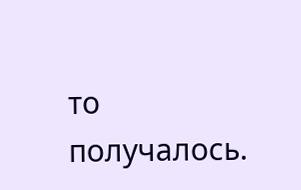то получалось.